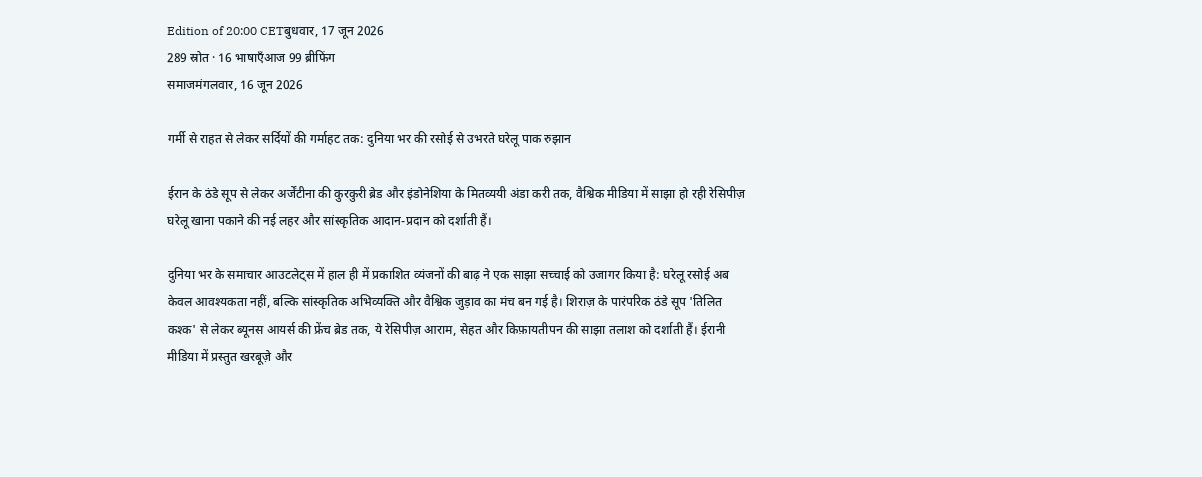Edition of 20:00 CETबुधवार, 17 जून 2026
289 स्रोत · 16 भाषाएँआज 99 ब्रीफिंग
समाजमंगलवार, 16 जून 2026

गर्मी से राहत से लेकर सर्दियों की गर्माहट तक: दुनिया भर की रसोई से उभरते घरेलू पाक रुझान

ईरान के ठंडे सूप से लेकर अर्जेंटीना की कुरकुरी ब्रेड और इंडोनेशिया के मितव्ययी अंडा करी तक, वैश्विक मीडिया में साझा हो रही रेसिपीज़ घरेलू खाना पकाने की नई लहर और सांस्कृतिक आदान-प्रदान को दर्शाती हैं।

दुनिया भर के समाचार आउटलेट्स में हाल ही में प्रकाशित व्यंजनों की बाढ़ ने एक साझा सच्चाई को उजागर किया है: घरेलू रसोई अब केवल आवश्यकता नहीं, बल्कि सांस्कृतिक अभिव्यक्ति और वैश्विक जुड़ाव का मंच बन गई है। शिराज़ के पारंपरिक ठंडे सूप 'तिलित कश्क' से लेकर ब्यूनस आयर्स की फ्रेंच ब्रेड तक, ये रेसिपीज़ आराम, सेहत और किफ़ायतीपन की साझा तलाश को दर्शाती हैं। ईरानी मीडिया में प्रस्तुत खरबूज़े और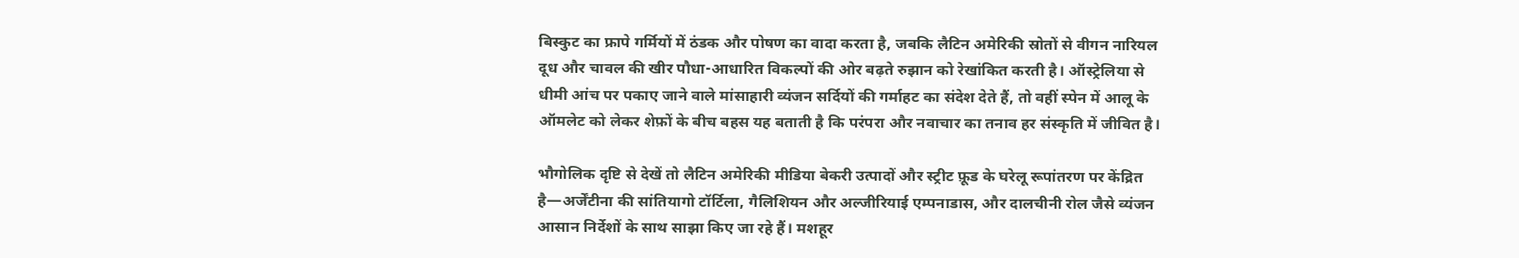बिस्कुट का फ्रापे गर्मियों में ठंडक और पोषण का वादा करता है, जबकि लैटिन अमेरिकी स्रोतों से वीगन नारियल दूध और चावल की खीर पौधा-आधारित विकल्पों की ओर बढ़ते रुझान को रेखांकित करती है। ऑस्ट्रेलिया से धीमी आंच पर पकाए जाने वाले मांसाहारी व्यंजन सर्दियों की गर्माहट का संदेश देते हैं, तो वहीं स्पेन में आलू के ऑमलेट को लेकर शेफ़ों के बीच बहस यह बताती है कि परंपरा और नवाचार का तनाव हर संस्कृति में जीवित है।

भौगोलिक दृष्टि से देखें तो लैटिन अमेरिकी मीडिया बेकरी उत्पादों और स्ट्रीट फ़ूड के घरेलू रूपांतरण पर केंद्रित है—अर्जेंटीना की सांतियागो टॉर्टिला, गैलिशियन और अल्जीरियाई एम्पनाडास, और दालचीनी रोल जैसे व्यंजन आसान निर्देशों के साथ साझा किए जा रहे हैं। मशहूर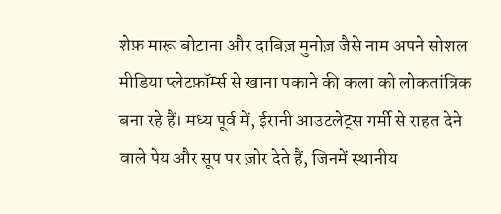शेफ़ मारू बोटाना और दाबिज़ मुनोज़ जैसे नाम अपने सोशल मीडिया प्लेटफ़ॉर्म्स से खाना पकाने की कला को लोकतांत्रिक बना रहे हैं। मध्य पूर्व में, ईरानी आउटलेट्स गर्मी से राहत देने वाले पेय और सूप पर ज़ोर देते हैं, जिनमें स्थानीय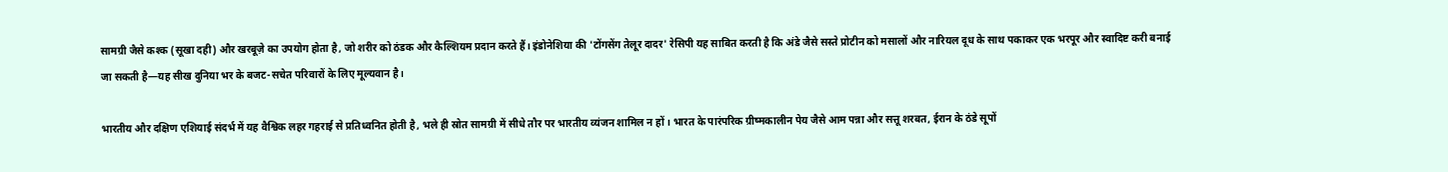सामग्री जैसे कश्क (सूखा दही) और खरबूज़े का उपयोग होता है, जो शरीर को ठंडक और कैल्शियम प्रदान करते हैं। इंडोनेशिया की 'टोंगसेंग तेलूर दादर' रेसिपी यह साबित करती है कि अंडे जैसे सस्ते प्रोटीन को मसालों और नारियल दूध के साथ पकाकर एक भरपूर और स्वादिष्ट करी बनाई जा सकती है—यह सीख दुनिया भर के बजट-सचेत परिवारों के लिए मूल्यवान है।

भारतीय और दक्षिण एशियाई संदर्भ में यह वैश्विक लहर गहराई से प्रतिध्वनित होती है, भले ही स्रोत सामग्री में सीधे तौर पर भारतीय व्यंजन शामिल न हों। भारत के पारंपरिक ग्रीष्मकालीन पेय जैसे आम पन्ना और सत्तू शरबत, ईरान के ठंडे सूपों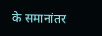के समानांतर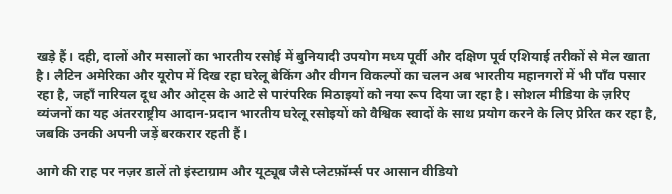खड़े हैं। दही, दालों और मसालों का भारतीय रसोई में बुनियादी उपयोग मध्य पूर्वी और दक्षिण पूर्व एशियाई तरीकों से मेल खाता है। लैटिन अमेरिका और यूरोप में दिख रहा घरेलू बेकिंग और वीगन विकल्पों का चलन अब भारतीय महानगरों में भी पाँव पसार रहा है, जहाँ नारियल दूध और ओट्स के आटे से पारंपरिक मिठाइयों को नया रूप दिया जा रहा है। सोशल मीडिया के ज़रिए व्यंजनों का यह अंतरराष्ट्रीय आदान-प्रदान भारतीय घरेलू रसोइयों को वैश्विक स्वादों के साथ प्रयोग करने के लिए प्रेरित कर रहा है, जबकि उनकी अपनी जड़ें बरकरार रहती हैं।

आगे की राह पर नज़र डालें तो इंस्टाग्राम और यूट्यूब जैसे प्लेटफ़ॉर्म्स पर आसान वीडियो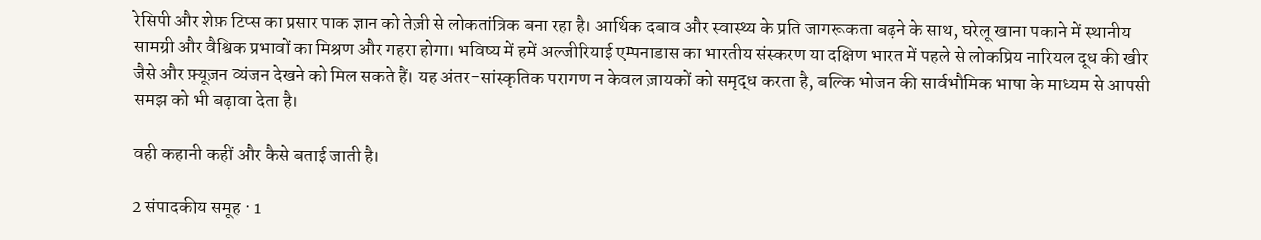रेसिपी और शेफ़ टिप्स का प्रसार पाक ज्ञान को तेज़ी से लोकतांत्रिक बना रहा है। आर्थिक दबाव और स्वास्थ्य के प्रति जागरूकता बढ़ने के साथ, घरेलू खाना पकाने में स्थानीय सामग्री और वैश्विक प्रभावों का मिश्रण और गहरा होगा। भविष्य में हमें अल्जीरियाई एम्पनाडास का भारतीय संस्करण या दक्षिण भारत में पहले से लोकप्रिय नारियल दूध की खीर जैसे और फ़्यूज़न व्यंजन देखने को मिल सकते हैं। यह अंतर-सांस्कृतिक परागण न केवल ज़ायकों को समृद्ध करता है, बल्कि भोजन की सार्वभौमिक भाषा के माध्यम से आपसी समझ को भी बढ़ावा देता है।

वही कहानी कहीं और कैसे बताई जाती है।

2 संपादकीय समूह · 1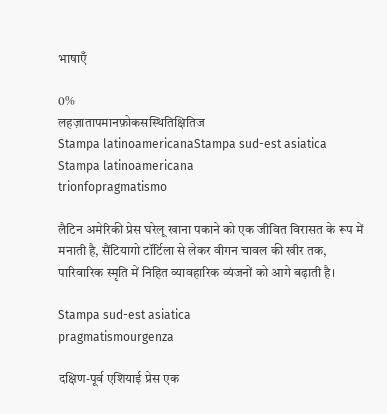भाषाएँ

0%
लहज़ातापमानफ़ोकसस्थितिक्षितिज
Stampa latinoamericanaStampa sud-est asiatica
Stampa latinoamericana
trionfopragmatismo

लैटिन अमेरिकी प्रेस घरेलू खाना पकाने को एक जीवित विरासत के रूप में मनाती है, सैंटियागो टॉर्टिला से लेकर वीगन चावल की खीर तक, पारिवारिक स्मृति में निहित व्यावहारिक व्यंजनों को आगे बढ़ाती है।

Stampa sud-est asiatica
pragmatismourgenza

दक्षिण-पूर्व एशियाई प्रेस एक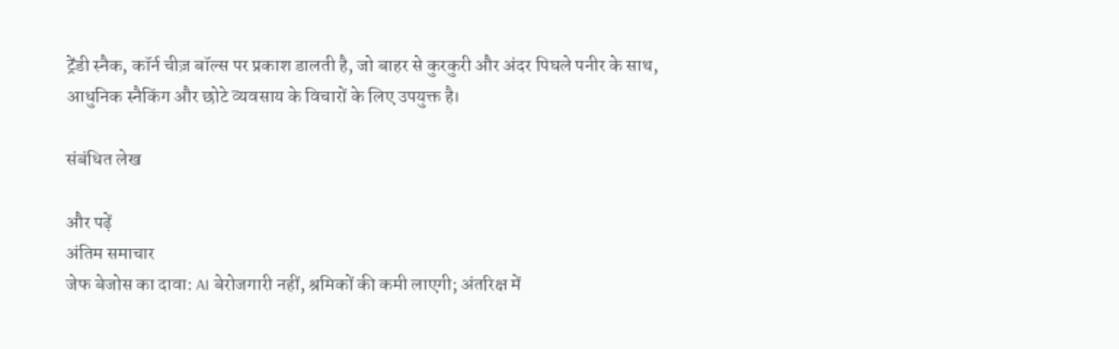ट्रेंडी स्नैक, कॉर्न चीज़ बॉल्स पर प्रकाश डालती है, जो बाहर से कुरकुरी और अंदर पिघले पनीर के साथ, आधुनिक स्नैकिंग और छोटे व्यवसाय के विचारों के लिए उपयुक्त है।

संबंधित लेख

और पढ़ें
अंतिम समाचार
जेफ बेजोस का दावा: AI बेरोजगारी नहीं, श्रमिकों की कमी लाएगी; अंतरिक्ष में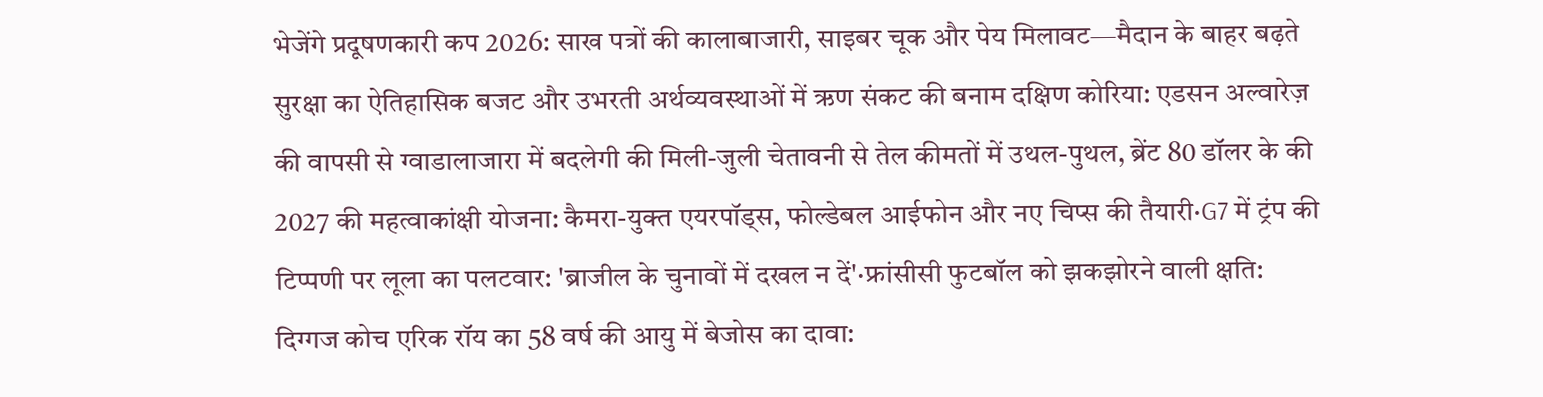भेजेंगे प्रदूषणकारी कप 2026: साख पत्रों की कालाबाजारी, साइबर चूक और पेय मिलावट—मैदान के बाहर बढ़ते सुरक्षा का ऐतिहासिक बजट और उभरती अर्थव्यवस्थाओं में ऋण संकट की बनाम दक्षिण कोरिया: एडसन अल्वारेज़ की वापसी से ग्वाडालाजारा में बदलेगी की मिली-जुली चेतावनी से तेल कीमतों में उथल-पुथल, ब्रेंट 80 डॉलर के की 2027 की महत्वाकांक्षी योजना: कैमरा-युक्त एयरपॉड्स, फोल्डेबल आईफोन और नए चिप्स की तैयारी·G7 में ट्रंप की टिप्पणी पर लूला का पलटवार: 'ब्राजील के चुनावों में दखल न दें'·फ्रांसीसी फुटबॉल को झकझोरने वाली क्षति: दिग्गज कोच एरिक रॉय का 58 वर्ष की आयु में बेजोस का दावा: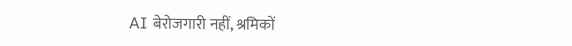AI बेरोजगारी नहीं, श्रमिकों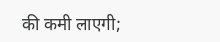की कमी लाएगी;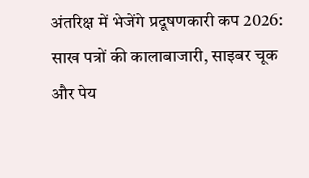अंतरिक्ष में भेजेंगे प्रदूषणकारी कप 2026: साख पत्रों की कालाबाजारी, साइबर चूक और पेय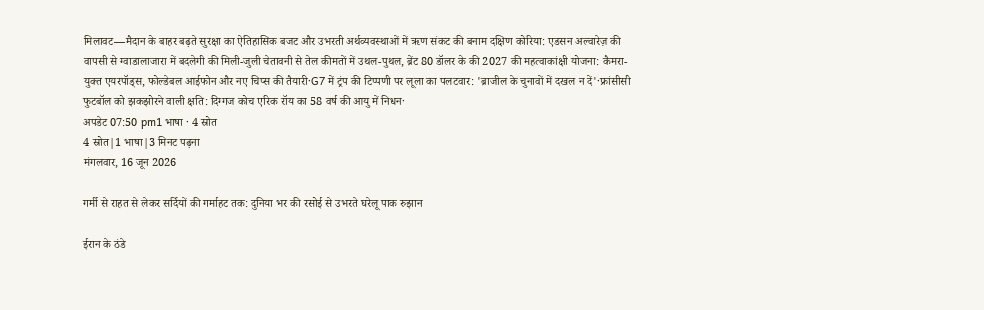मिलावट—मैदान के बाहर बढ़ते सुरक्षा का ऐतिहासिक बजट और उभरती अर्थव्यवस्थाओं में ऋण संकट की बनाम दक्षिण कोरिया: एडसन अल्वारेज़ की वापसी से ग्वाडालाजारा में बदलेगी की मिली-जुली चेतावनी से तेल कीमतों में उथल-पुथल, ब्रेंट 80 डॉलर के की 2027 की महत्वाकांक्षी योजना: कैमरा-युक्त एयरपॉड्स, फोल्डेबल आईफोन और नए चिप्स की तैयारी·G7 में ट्रंप की टिप्पणी पर लूला का पलटवार: 'ब्राजील के चुनावों में दखल न दें'·फ्रांसीसी फुटबॉल को झकझोरने वाली क्षति: दिग्गज कोच एरिक रॉय का 58 वर्ष की आयु में निधन·
अपडेट 07:50 pm1 भाषा · 4 स्रोत
4 स्रोत|1 भाषा|3 मिनट पढ़ना
मंगलवार, 16 जून 2026

गर्मी से राहत से लेकर सर्दियों की गर्माहट तक: दुनिया भर की रसोई से उभरते घरेलू पाक रुझान

ईरान के ठंडे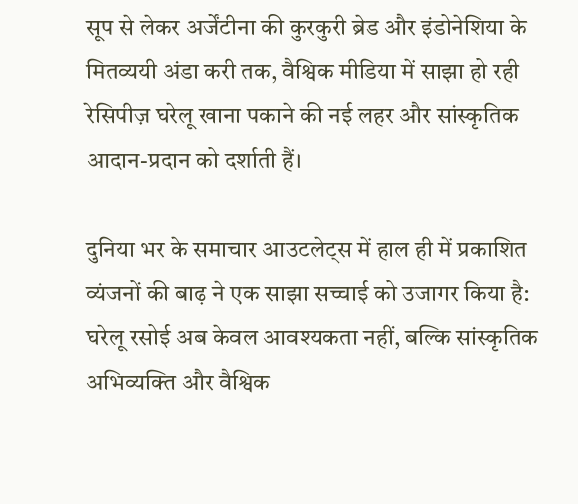सूप से लेकर अर्जेंटीना की कुरकुरी ब्रेड और इंडोनेशिया के मितव्ययी अंडा करी तक, वैश्विक मीडिया में साझा हो रही रेसिपीज़ घरेलू खाना पकाने की नई लहर और सांस्कृतिक आदान-प्रदान को दर्शाती हैं।

दुनिया भर के समाचार आउटलेट्स में हाल ही में प्रकाशित व्यंजनों की बाढ़ ने एक साझा सच्चाई को उजागर किया है: घरेलू रसोई अब केवल आवश्यकता नहीं, बल्कि सांस्कृतिक अभिव्यक्ति और वैश्विक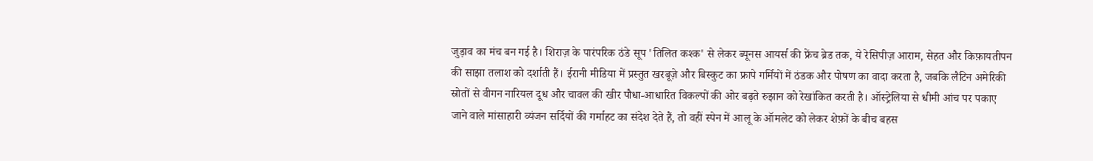जुड़ाव का मंच बन गई है। शिराज़ के पारंपरिक ठंडे सूप 'तिलित कश्क' से लेकर ब्यूनस आयर्स की फ्रेंच ब्रेड तक, ये रेसिपीज़ आराम, सेहत और किफ़ायतीपन की साझा तलाश को दर्शाती हैं। ईरानी मीडिया में प्रस्तुत खरबूज़े और बिस्कुट का फ्रापे गर्मियों में ठंडक और पोषण का वादा करता है, जबकि लैटिन अमेरिकी स्रोतों से वीगन नारियल दूध और चावल की खीर पौधा-आधारित विकल्पों की ओर बढ़ते रुझान को रेखांकित करती है। ऑस्ट्रेलिया से धीमी आंच पर पकाए जाने वाले मांसाहारी व्यंजन सर्दियों की गर्माहट का संदेश देते हैं, तो वहीं स्पेन में आलू के ऑमलेट को लेकर शेफ़ों के बीच बहस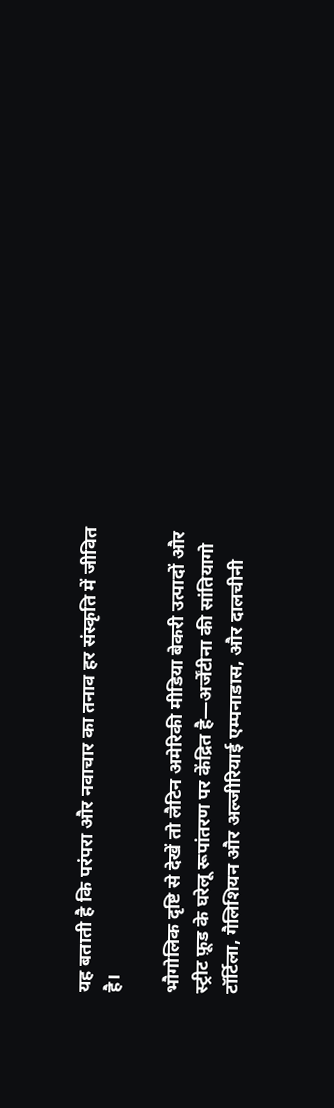यह बताती है कि परंपरा और नवाचार का तनाव हर संस्कृति में जीवित है।

भौगोलिक दृष्टि से देखें तो लैटिन अमेरिकी मीडिया बेकरी उत्पादों और स्ट्रीट फ़ूड के घरेलू रूपांतरण पर केंद्रित है—अर्जेंटीना की सांतियागो टॉर्टिला, गैलिशियन और अल्जीरियाई एम्पनाडास, और दालचीनी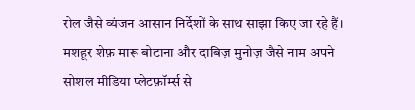रोल जैसे व्यंजन आसान निर्देशों के साथ साझा किए जा रहे हैं। मशहूर शेफ़ मारू बोटाना और दाबिज़ मुनोज़ जैसे नाम अपने सोशल मीडिया प्लेटफ़ॉर्म्स से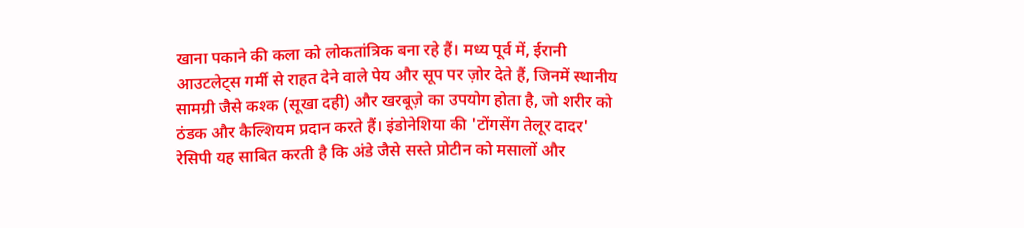खाना पकाने की कला को लोकतांत्रिक बना रहे हैं। मध्य पूर्व में, ईरानी आउटलेट्स गर्मी से राहत देने वाले पेय और सूप पर ज़ोर देते हैं, जिनमें स्थानीय सामग्री जैसे कश्क (सूखा दही) और खरबूज़े का उपयोग होता है, जो शरीर को ठंडक और कैल्शियम प्रदान करते हैं। इंडोनेशिया की 'टोंगसेंग तेलूर दादर' रेसिपी यह साबित करती है कि अंडे जैसे सस्ते प्रोटीन को मसालों और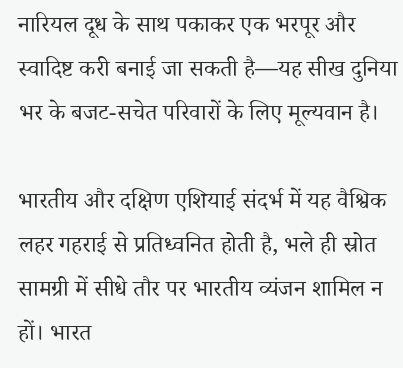नारियल दूध के साथ पकाकर एक भरपूर और स्वादिष्ट करी बनाई जा सकती है—यह सीख दुनिया भर के बजट-सचेत परिवारों के लिए मूल्यवान है।

भारतीय और दक्षिण एशियाई संदर्भ में यह वैश्विक लहर गहराई से प्रतिध्वनित होती है, भले ही स्रोत सामग्री में सीधे तौर पर भारतीय व्यंजन शामिल न हों। भारत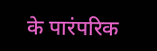के पारंपरिक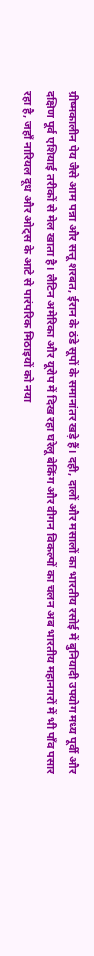ग्रीष्मकालीन पेय जैसे आम पन्ना और सत्तू शरबत, ईरान के ठंडे सूपों के समानांतर खड़े हैं। दही, दालों और मसालों का भारतीय रसोई में बुनियादी उपयोग मध्य पूर्वी और दक्षिण पूर्व एशियाई तरीकों से मेल खाता है। लैटिन अमेरिका और यूरोप में दिख रहा घरेलू बेकिंग और वीगन विकल्पों का चलन अब भारतीय महानगरों में भी पाँव पसार रहा है, जहाँ नारियल दूध और ओट्स के आटे से पारंपरिक मिठाइयों को नया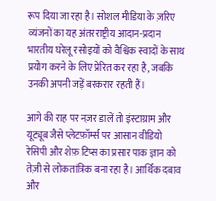रूप दिया जा रहा है। सोशल मीडिया के ज़रिए व्यंजनों का यह अंतरराष्ट्रीय आदान-प्रदान भारतीय घरेलू रसोइयों को वैश्विक स्वादों के साथ प्रयोग करने के लिए प्रेरित कर रहा है, जबकि उनकी अपनी जड़ें बरकरार रहती हैं।

आगे की राह पर नज़र डालें तो इंस्टाग्राम और यूट्यूब जैसे प्लेटफ़ॉर्म्स पर आसान वीडियो रेसिपी और शेफ़ टिप्स का प्रसार पाक ज्ञान को तेज़ी से लोकतांत्रिक बना रहा है। आर्थिक दबाव और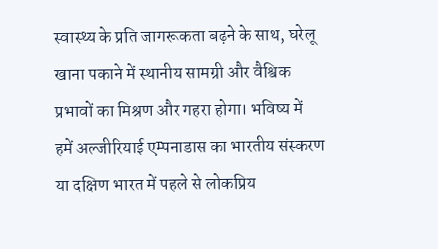स्वास्थ्य के प्रति जागरूकता बढ़ने के साथ, घरेलू खाना पकाने में स्थानीय सामग्री और वैश्विक प्रभावों का मिश्रण और गहरा होगा। भविष्य में हमें अल्जीरियाई एम्पनाडास का भारतीय संस्करण या दक्षिण भारत में पहले से लोकप्रिय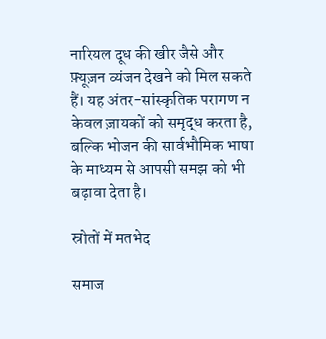नारियल दूध की खीर जैसे और फ़्यूज़न व्यंजन देखने को मिल सकते हैं। यह अंतर-सांस्कृतिक परागण न केवल ज़ायकों को समृद्ध करता है, बल्कि भोजन की सार्वभौमिक भाषा के माध्यम से आपसी समझ को भी बढ़ावा देता है।

स्रोतों में मतभेद

समाज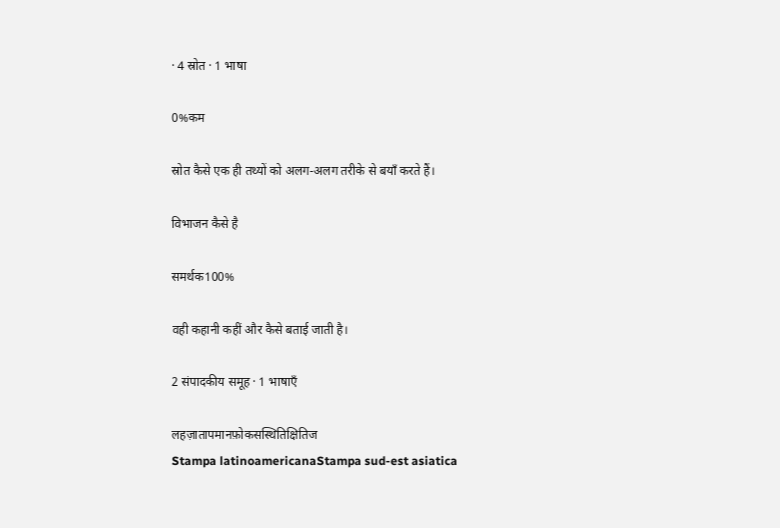· 4 स्रोत · 1 भाषा

0%कम

स्रोत कैसे एक ही तथ्यों को अलग-अलग तरीके से बयाँ करते हैं।

विभाजन कैसे है

समर्थक100%

वही कहानी कहीं और कैसे बताई जाती है।

2 संपादकीय समूह · 1 भाषाएँ

लहज़ातापमानफ़ोकसस्थितिक्षितिज
Stampa latinoamericanaStampa sud-est asiatica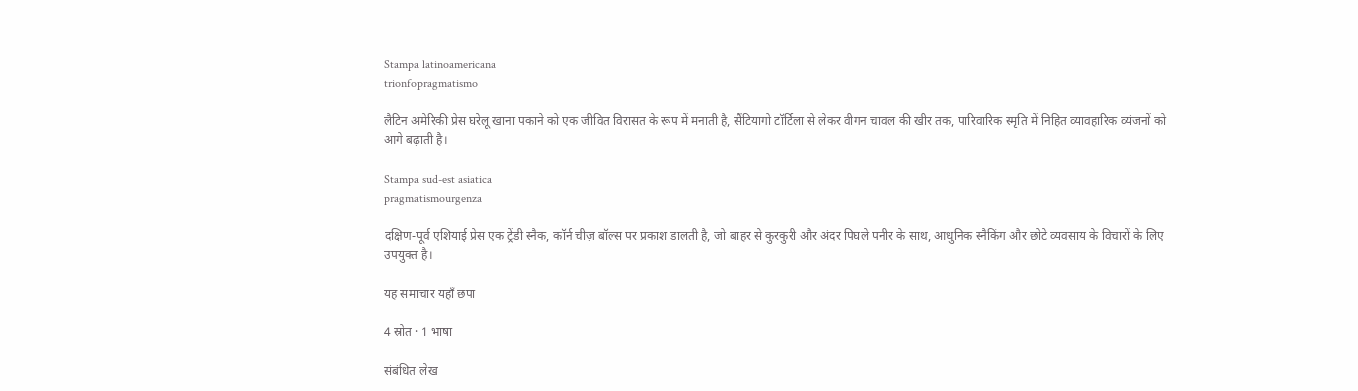Stampa latinoamericana
trionfopragmatismo

लैटिन अमेरिकी प्रेस घरेलू खाना पकाने को एक जीवित विरासत के रूप में मनाती है, सैंटियागो टॉर्टिला से लेकर वीगन चावल की खीर तक, पारिवारिक स्मृति में निहित व्यावहारिक व्यंजनों को आगे बढ़ाती है।

Stampa sud-est asiatica
pragmatismourgenza

दक्षिण-पूर्व एशियाई प्रेस एक ट्रेंडी स्नैक, कॉर्न चीज़ बॉल्स पर प्रकाश डालती है, जो बाहर से कुरकुरी और अंदर पिघले पनीर के साथ, आधुनिक स्नैकिंग और छोटे व्यवसाय के विचारों के लिए उपयुक्त है।

यह समाचार यहाँ छपा

4 स्रोत · 1 भाषा

संबंधित लेख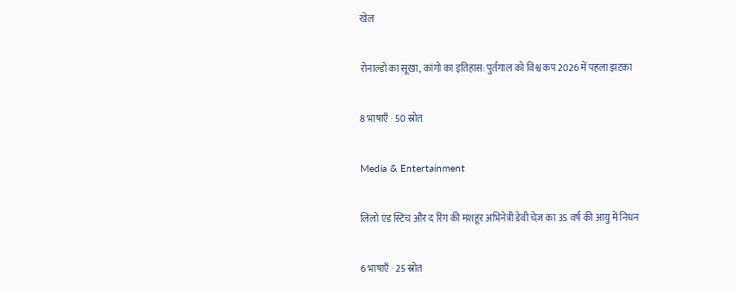खेल

रोनाल्डो का सूखा, कांगो का इतिहास: पुर्तगाल को विश्व कप 2026 में पहला झटका

8 भाषाएँ · 50 स्रोत

Media & Entertainment

लिलो एंड स्टिच और द रिंग की मशहूर अभिनेत्री डेवी चेज़ का 35 वर्ष की आयु में निधन

6 भाषाएँ · 25 स्रोत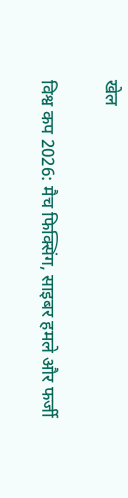खेल

विश्व कप 2026: मैच फिक्सिंग, साइबर हमले और फर्जी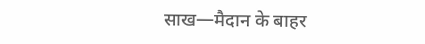साख—मैदान के बाहर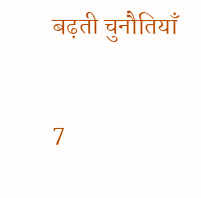बढ़ती चुनौतियाँ

7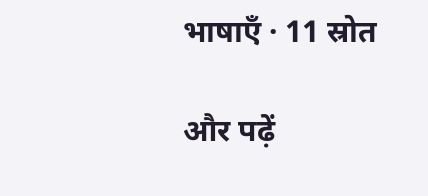भाषाएँ · 11 स्रोत

और पढ़ें